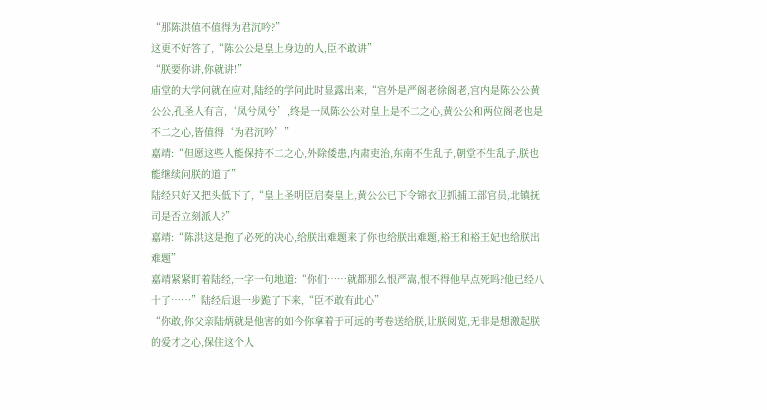“那陈洪值不值得为君沉吟?”
这更不好答了,“陈公公是皇上身边的人,臣不敢讲”
“朕要你讲,你就讲!”
庙堂的大学问就在应对,陆经的学问此时显露出来,“宫外是严阁老徐阁老,宫内是陈公公黄公公,孔圣人有言,‘凤兮凤兮’,终是一凤陈公公对皇上是不二之心,黄公公和两位阁老也是不二之心,皆值得‘为君沉吟’”
嘉靖:“但愿这些人能保持不二之心,外除倭患,内肃吏治,东南不生乱子,朝堂不生乱子,朕也能继续问朕的道了”
陆经只好又把头低下了,“皇上圣明臣启奏皇上,黄公公已下令锦衣卫抓捕工部官员,北镇抚司是否立刻派人?”
嘉靖:“陈洪这是抱了必死的决心,给朕出难题来了你也给朕出难题,裕王和裕王妃也给朕出难题”
嘉靖紧紧盯着陆经,一字一句地道:“你们……就都那么恨严嵩,恨不得他早点死吗?他已经八十了……”陆经后退一步跪了下来,“臣不敢有此心”
“你敢,你父亲陆炳就是他害的如今你拿着于可远的考卷送给朕,让朕阅览,无非是想激起朕的爱才之心,保住这个人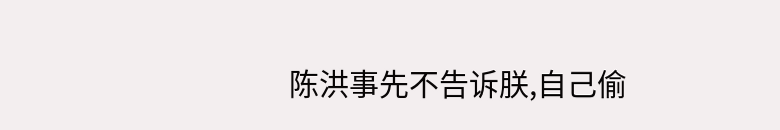陈洪事先不告诉朕,自己偷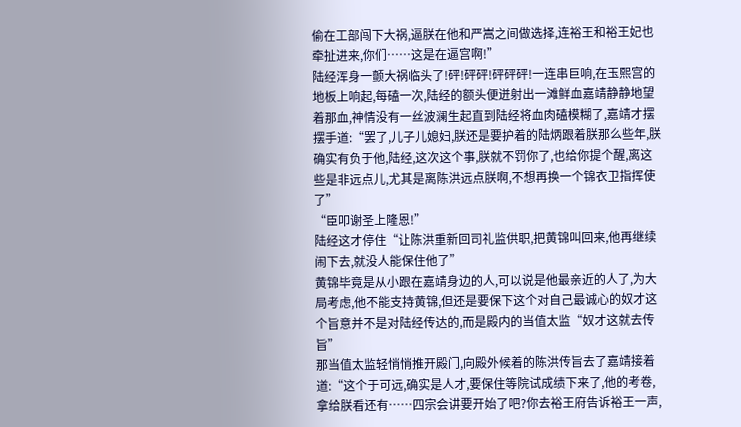偷在工部闯下大祸,逼朕在他和严嵩之间做选择,连裕王和裕王妃也牵扯进来,你们……这是在逼宫啊!”
陆经浑身一颤大祸临头了!砰!砰砰!砰砰砰!一连串巨响,在玉熙宫的地板上响起,每磕一次,陆经的额头便迸射出一滩鲜血嘉靖静静地望着那血,神情没有一丝波澜生起直到陆经将血肉磕模糊了,嘉靖才摆摆手道:“罢了,儿子儿媳妇,朕还是要护着的陆炳跟着朕那么些年,朕确实有负于他,陆经,这次这个事,朕就不罚你了,也给你提个醒,离这些是非远点儿,尤其是离陈洪远点朕啊,不想再换一个锦衣卫指挥使了”
“臣叩谢圣上隆恩!”
陆经这才停住“让陈洪重新回司礼监供职,把黄锦叫回来,他再继续闹下去,就没人能保住他了”
黄锦毕竟是从小跟在嘉靖身边的人,可以说是他最亲近的人了,为大局考虑,他不能支持黄锦,但还是要保下这个对自己最诚心的奴才这个旨意并不是对陆经传达的,而是殿内的当值太监“奴才这就去传旨”
那当值太监轻悄悄推开殿门,向殿外候着的陈洪传旨去了嘉靖接着道:“这个于可远,确实是人才,要保住等院试成绩下来了,他的考卷,拿给朕看还有……四宗会讲要开始了吧?你去裕王府告诉裕王一声,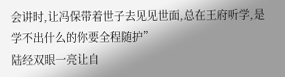会讲时,让冯保带着世子去见见世面,总在王府听学,是学不出什么的你要全程随护”
陆经双眼一亮让自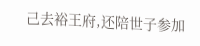己去裕王府,还陪世子参加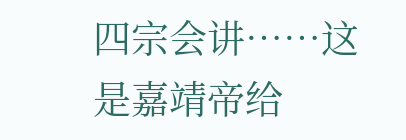四宗会讲……这是嘉靖帝给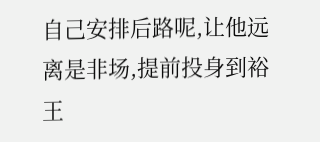自己安排后路呢,让他远离是非场,提前投身到裕王